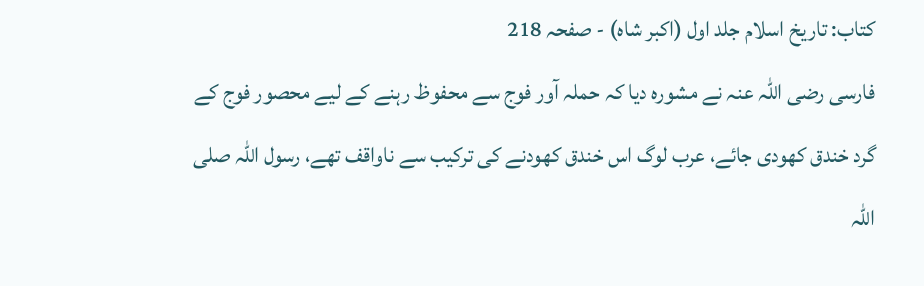کتاب: تاریخ اسلام جلد اول (اکبر شاہ) - صفحہ 218
فارسی رضی اللہ عنہ نے مشورہ دیا کہ حملہ آور فوج سے محفوظ رہنے کے لیے محصور فوج کے گرد خندق کھودی جائے، عرب لوگ اس خندق کھودنے کی ترکیب سے ناواقف تھے، رسول اللہ صلی اللہ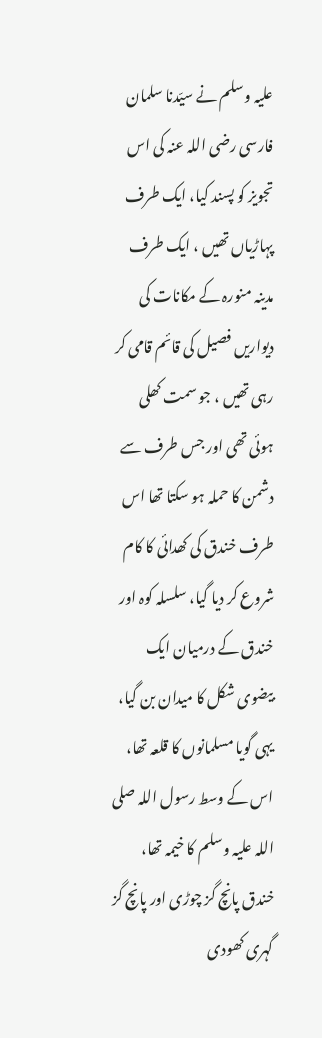علیہ وسلم نے سیّدنا سلمان فارسی رضی اللہ عنہ کی اس تجویز کو پسند کیا، ایک طرف پہاڑیاں تھیں ، ایک طرف مدینہ منورہ کے مکانات کی دیواریں فصیل کی قائم قامی کر رہی تھیں ، جو سمت کھلی ہوئی تھی اور جس طرف سے دشمن کا حملہ ہو سکتا تھا اس طرف خندق کی کھدائی کا کام شروع کر دیا گیا، سلسلہ کوہ اور خندق کے درمیان ایک بیضوی شکل کا میدان بن گیا، یہی گویا مسلمانوں کا قلعہ تھا، اس کے وسط رسول اللہ صلی اللہ علیہ وسلم کا خیمہ تھا، خندق پانچ گز چوڑی اور پانچ گز گہری کھودی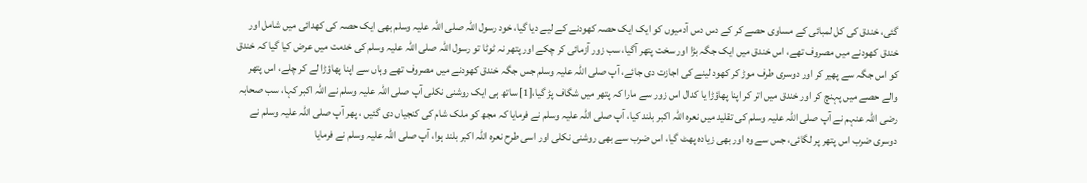گئی، خندق کی کل لمبائی کے مساوی حصے کر کے دس دس آدمیوں کو ایک ایک حصہ کھودنے کے لیے دیا گیا، خود رسول اللہ صلی اللہ علیہ وسلم بھی ایک حصہ کی کھدائی میں شامل اور خندق کھودنے میں مصروف تھے، اس خندق میں ایک جگہ بڑا اور سخت پتھر آگیا، سب زور آزمائی کر چکے اور پتھر نہ ٹوٹا تو رسول اللہ صلی اللہ علیہ وسلم کی خدمت میں عرض کیا گیا کہ خندق کو اس جگہ سے پھیر کر اور دوسری طرف موڑ کر کھود لینے کی اجازت دی جائے، آپ صلی اللہ علیہ وسلم جس جگہ خندق کھودنے میں مصروف تھے وہاں سے اپنا پھاؤڑا لے کر چلے، اس پتھر والے حصے میں پہنچ کر اور خندق میں اتر کر اپنا پھاؤڑا یا کدال اس زور سے مارا کہ پتھر میں شگاف پڑ گیا،[1] ساتھ ہی ایک روشنی نکلی آپ صلی اللہ علیہ وسلم نے اللہ اکبر کہا، سب صحابہ رضی اللہ عنہم نے آپ صلی اللہ علیہ وسلم کی تقلید میں نعرہ اللہ اکبر بلند کیا، آپ صلی اللہ علیہ وسلم نے فرمایا کہ مجھ کو ملک شام کی کنجیاں دی گئیں ، پھر آپ صلی اللہ علیہ وسلم نے دوسری ضرب اس پتھر پر لگائی، جس سے وہ اور بھی زیادہ پھٹ گیا، اس ضرب سے بھی روشنی نکلی اور اسی طرح نعرہ اللہ اکبر بلند ہوا، آپ صلی اللہ علیہ وسلم نے فرمایا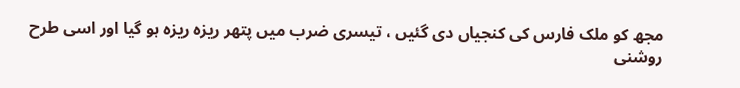مجھ کو ملک فارس کی کنجیاں دی گئیں ، تیسری ضرب میں پتھر ریزہ ریزہ ہو گیا اور اسی طرح روشنی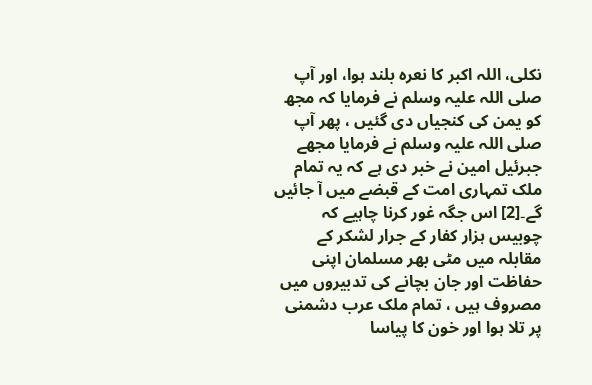نکلی، اللہ اکبر کا نعرہ بلند ہوا، اور آپ صلی اللہ علیہ وسلم نے فرمایا کہ مجھ کو یمن کی کنجیاں دی گئیں ، پھر آپ صلی اللہ علیہ وسلم نے فرمایا مجھے جبرئیل امین نے خبر دی ہے کہ یہ تمام ملک تمہاری امت کے قبضے میں آ جائیں گے۔[2] اس جگہ غور کرنا چاہیے کہ چوبیس ہزار کفار کے جرار لشکر کے مقابلہ میں مٹی بھر مسلمان اپنی حفاظت اور جان بچانے کی تدبیروں میں مصروف ہیں ، تمام ملک عرب دشمنی پر تلا ہوا اور خون کا پیاسا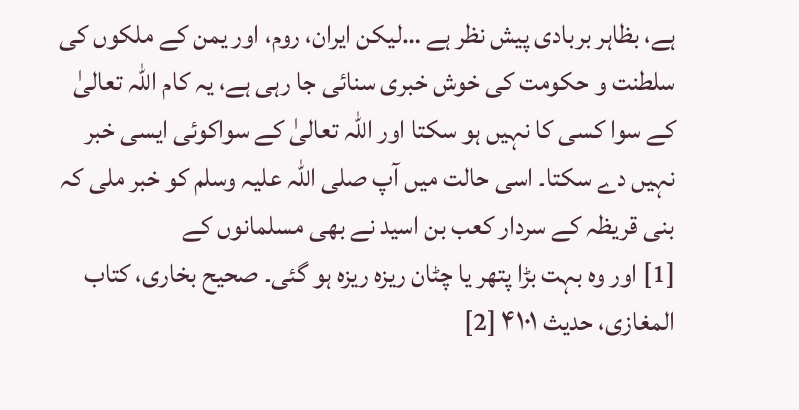ہے، بظاہر بربادی پیش نظر ہے …لیکن ایران، روم، اور یمن کے ملکوں کی سلطنت و حکومت کی خوش خبری سنائی جا رہی ہے، یہ کام اللہ تعالیٰ کے سوا کسی کا نہیں ہو سکتا اور اللہ تعالیٰ کے سواکوئی ایسی خبر نہیں دے سکتا۔ اسی حالت میں آپ صلی اللہ علیہ وسلم کو خبر ملی کہ بنی قریظہ کے سردار کعب بن اسید نے بھی مسلمانوں کے
[1] اور وہ بہت بڑا پتھر یا چٹان ریزہ ریزہ ہو گئی۔ صحیح بخاری، کتاب المغازی، حدیث ۴۱۰۱ [2]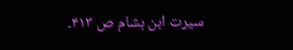سیرت ابن ہشام ص ۴۱۳۔